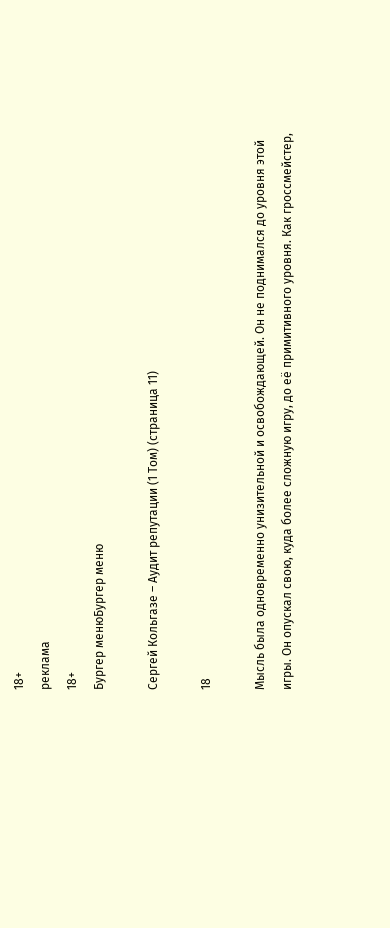18+
реклама
18+
Бургер менюБургер меню

Сергей Кольгазе – Аудит репутации (1 Том) (страница 11)

18

Мысль была одновременно унизительной и освобождающей. Он не поднимался до уровня этой игры. Он опускал свою, куда более сложную игру, до её примитивного уровня. Как гроссмейстер,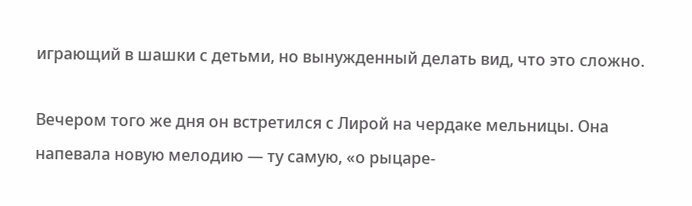играющий в шашки с детьми, но вынужденный делать вид, что это сложно.

Вечером того же дня он встретился с Лирой на чердаке мельницы. Она напевала новую мелодию — ту самую, «о рыцаре-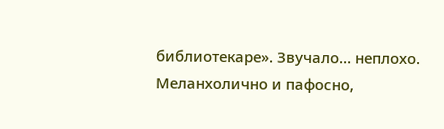библиотекаре». Звучало… неплохо. Меланхолично и пафосно,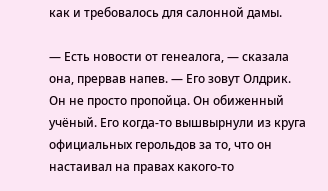как и требовалось для салонной дамы.

— Есть новости от генеалога, — сказала она, прервав напев. — Его зовут Олдрик. Он не просто пропойца. Он обиженный учёный. Его когда-то вышвырнули из круга официальных герольдов за то, что он настаивал на правах какого-то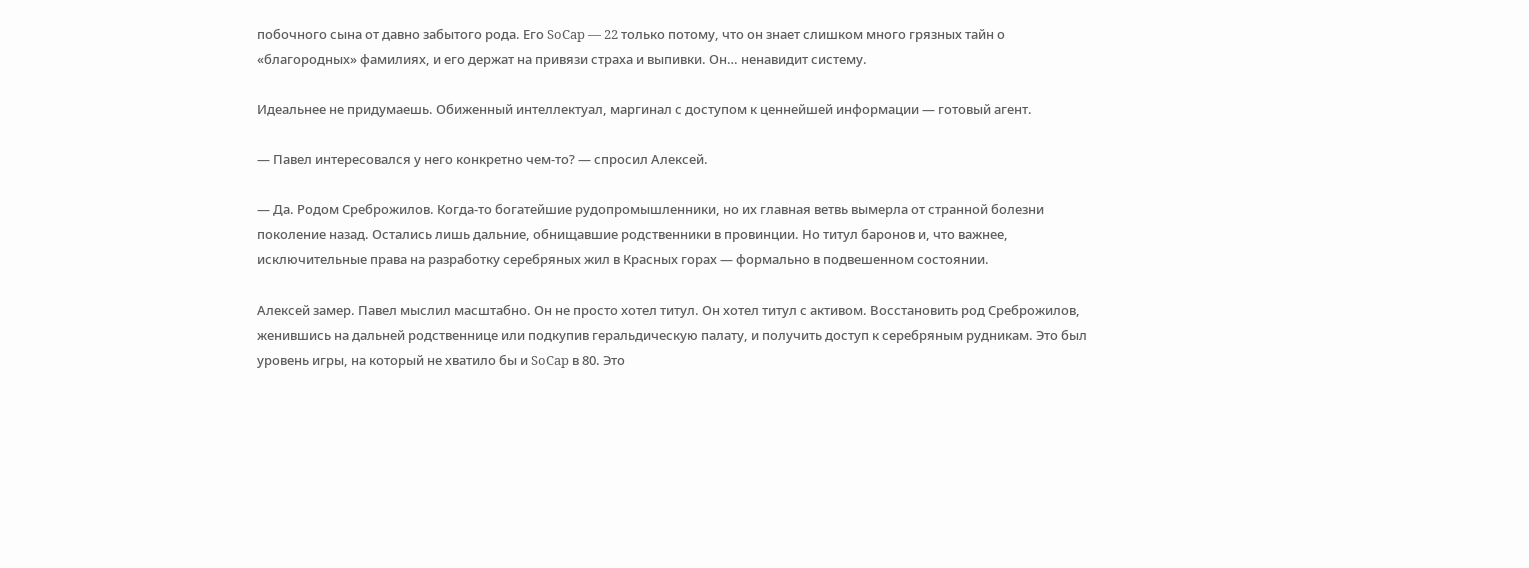побочного сына от давно забытого рода. Его SoCap — 22 только потому, что он знает слишком много грязных тайн о «благородных» фамилиях, и его держат на привязи страха и выпивки. Он… ненавидит систему.

Идеальнее не придумаешь. Обиженный интеллектуал, маргинал с доступом к ценнейшей информации — готовый агент.

— Павел интересовался у него конкретно чем-то? — спросил Алексей.

— Да. Родом Среброжилов. Когда-то богатейшие рудопромышленники, но их главная ветвь вымерла от странной болезни поколение назад. Остались лишь дальние, обнищавшие родственники в провинции. Но титул баронов и, что важнее, исключительные права на разработку серебряных жил в Красных горах — формально в подвешенном состоянии.

Алексей замер. Павел мыслил масштабно. Он не просто хотел титул. Он хотел титул с активом. Восстановить род Среброжилов, женившись на дальней родственнице или подкупив геральдическую палату, и получить доступ к серебряным рудникам. Это был уровень игры, на который не хватило бы и SoCap в 80. Это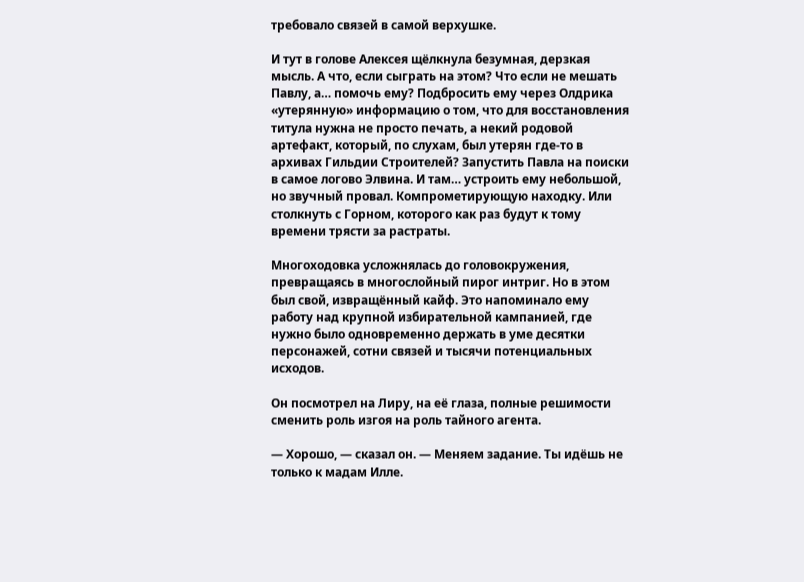требовало связей в самой верхушке.

И тут в голове Алексея щёлкнула безумная, дерзкая мысль. А что, если сыграть на этом? Что если не мешать Павлу, а… помочь ему? Подбросить ему через Олдрика «утерянную» информацию о том, что для восстановления титула нужна не просто печать, а некий родовой артефакт, который, по слухам, был утерян где-то в архивах Гильдии Строителей? Запустить Павла на поиски в самое логово Элвина. И там… устроить ему небольшой, но звучный провал. Компрометирующую находку. Или столкнуть с Горном, которого как раз будут к тому времени трясти за растраты.

Многоходовка усложнялась до головокружения, превращаясь в многослойный пирог интриг. Но в этом был свой, извращённый кайф. Это напоминало ему работу над крупной избирательной кампанией, где нужно было одновременно держать в уме десятки персонажей, сотни связей и тысячи потенциальных исходов.

Он посмотрел на Лиру, на её глаза, полные решимости сменить роль изгоя на роль тайного агента.

— Хорошо, — сказал он. — Меняем задание. Ты идёшь не только к мадам Илле.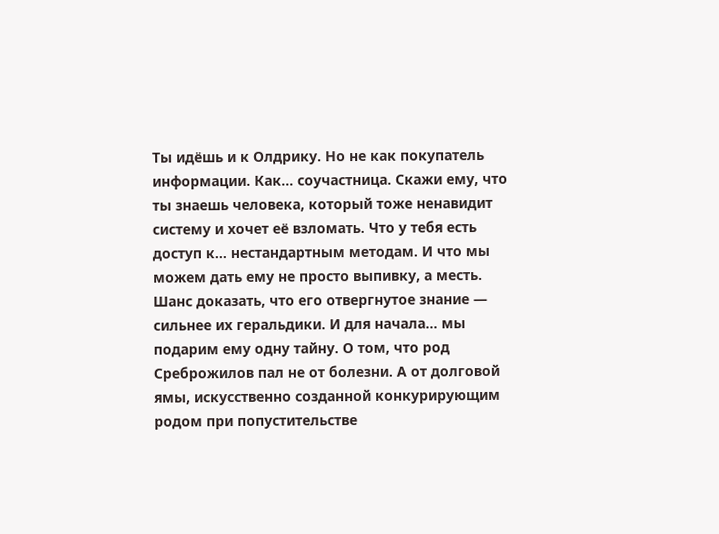Ты идёшь и к Олдрику. Но не как покупатель информации. Как… соучастница. Скажи ему, что ты знаешь человека, который тоже ненавидит систему и хочет её взломать. Что у тебя есть доступ к… нестандартным методам. И что мы можем дать ему не просто выпивку, а месть. Шанс доказать, что его отвергнутое знание — сильнее их геральдики. И для начала… мы подарим ему одну тайну. О том, что род Среброжилов пал не от болезни. А от долговой ямы, искусственно созданной конкурирующим родом при попустительстве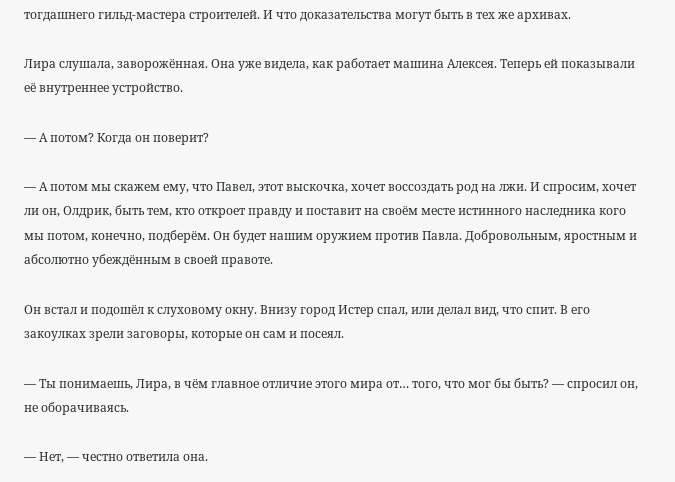тогдашнего гильд-мастера строителей. И что доказательства могут быть в тех же архивах.

Лира слушала, заворожённая. Она уже видела, как работает машина Алексея. Теперь ей показывали её внутреннее устройство.

— А потом? Когда он поверит?

— А потом мы скажем ему, что Павел, этот выскочка, хочет воссоздать род на лжи. И спросим, хочет ли он, Олдрик, быть тем, кто откроет правду и поставит на своём месте истинного наследника кого мы потом, конечно, подберём. Он будет нашим оружием против Павла. Добровольным, яростным и абсолютно убеждённым в своей правоте.

Он встал и подошёл к слуховому окну. Внизу город Истер спал, или делал вид, что спит. В его закоулках зрели заговоры, которые он сам и посеял.

— Ты понимаешь, Лира, в чём главное отличие этого мира от… того, что мог бы быть? — спросил он, не оборачиваясь.

— Нет, — честно ответила она.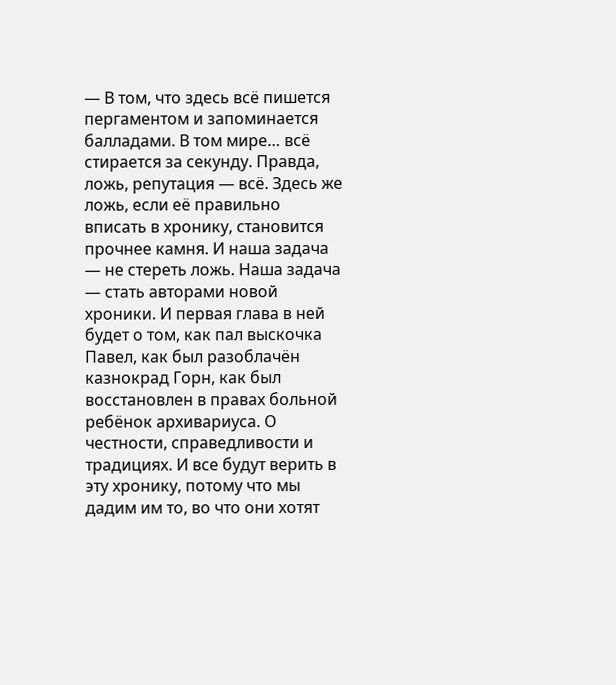— В том, что здесь всё пишется пергаментом и запоминается балладами. В том мире… всё стирается за секунду. Правда, ложь, репутация — всё. Здесь же ложь, если её правильно вписать в хронику, становится прочнее камня. И наша задача — не стереть ложь. Наша задача — стать авторами новой хроники. И первая глава в ней будет о том, как пал выскочка Павел, как был разоблачён казнокрад Горн, как был восстановлен в правах больной ребёнок архивариуса. О честности, справедливости и традициях. И все будут верить в эту хронику, потому что мы дадим им то, во что они хотят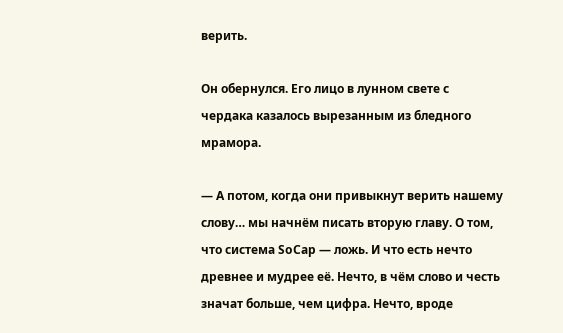верить.

Он обернулся. Его лицо в лунном свете с чердака казалось вырезанным из бледного мрамора.

— А потом, когда они привыкнут верить нашему слову… мы начнём писать вторую главу. О том, что система SoCap — ложь. И что есть нечто древнее и мудрее её. Нечто, в чём слово и честь значат больше, чем цифра. Нечто, вроде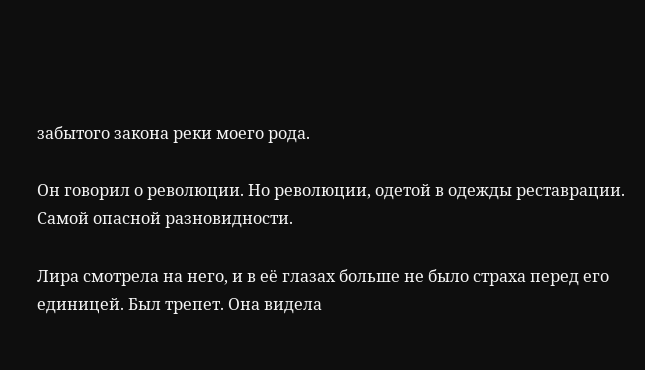забытого закона реки моего рода.

Он говорил о революции. Но революции, одетой в одежды реставрации. Самой опасной разновидности.

Лира смотрела на него, и в её глазах больше не было страха перед его единицей. Был трепет. Она видела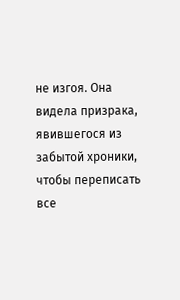не изгоя. Она видела призрака, явившегося из забытой хроники, чтобы переписать все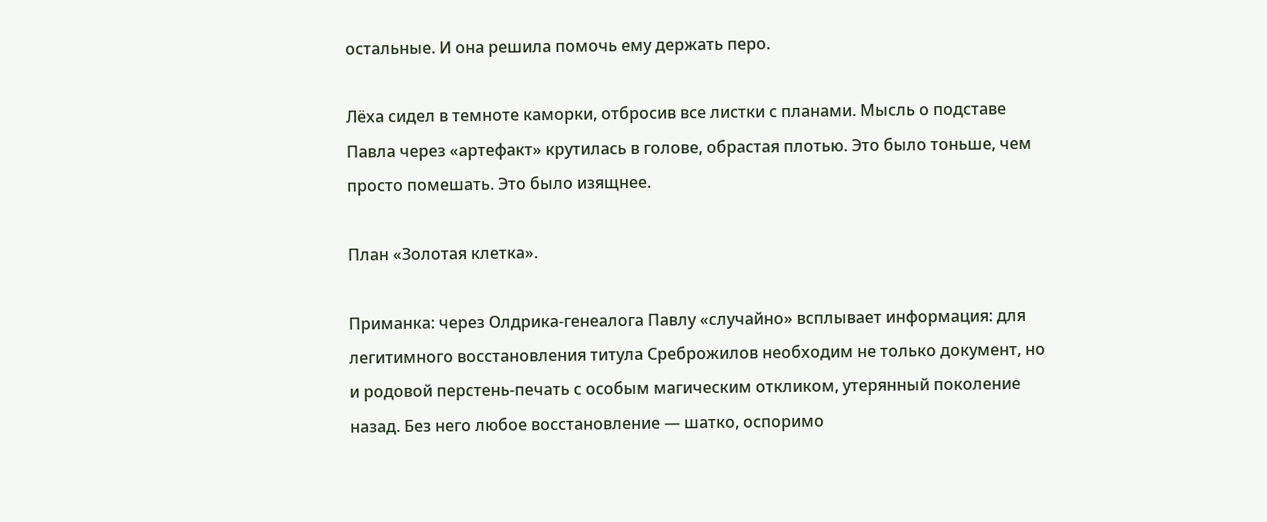остальные. И она решила помочь ему держать перо.

Лёха сидел в темноте каморки, отбросив все листки с планами. Мысль о подставе Павла через «артефакт» крутилась в голове, обрастая плотью. Это было тоньше, чем просто помешать. Это было изящнее.

План «Золотая клетка».

Приманка: через Олдрика-генеалога Павлу «случайно» всплывает информация: для легитимного восстановления титула Среброжилов необходим не только документ, но и родовой перстень-печать с особым магическим откликом, утерянный поколение назад. Без него любое восстановление — шатко, оспоримо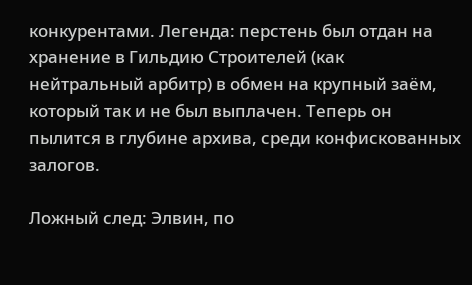конкурентами. Легенда: перстень был отдан на хранение в Гильдию Строителей (как нейтральный арбитр) в обмен на крупный заём, который так и не был выплачен. Теперь он пылится в глубине архива, среди конфискованных залогов.

Ложный след: Элвин, по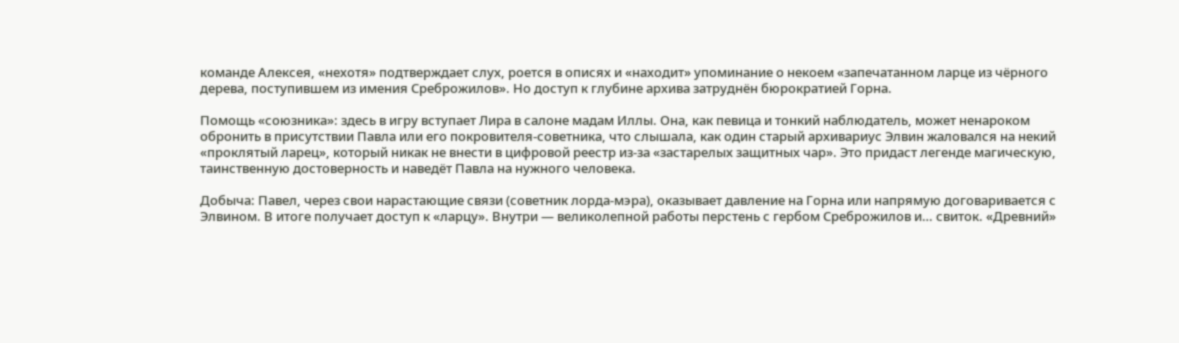команде Алексея, «нехотя» подтверждает слух, роется в описях и «находит» упоминание о некоем «запечатанном ларце из чёрного дерева, поступившем из имения Среброжилов». Но доступ к глубине архива затруднён бюрократией Горна.

Помощь «союзника»: здесь в игру вступает Лира в салоне мадам Иллы. Она, как певица и тонкий наблюдатель, может ненароком обронить в присутствии Павла или его покровителя-советника, что слышала, как один старый архивариус Элвин жаловался на некий «проклятый ларец», который никак не внести в цифровой реестр из-за «застарелых защитных чар». Это придаст легенде магическую, таинственную достоверность и наведёт Павла на нужного человека.

Добыча: Павел, через свои нарастающие связи (советник лорда-мэра), оказывает давление на Горна или напрямую договаривается с Элвином. В итоге получает доступ к «ларцу». Внутри — великолепной работы перстень с гербом Среброжилов и… свиток. «Древний»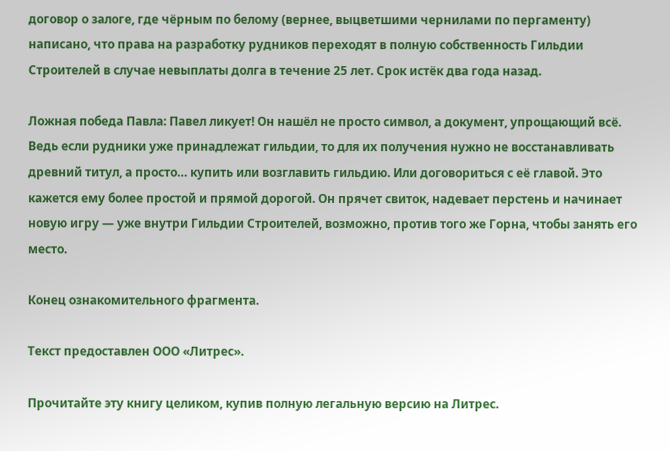договор о залоге, где чёрным по белому (вернее, выцветшими чернилами по пергаменту) написано, что права на разработку рудников переходят в полную собственность Гильдии Строителей в случае невыплаты долга в течение 25 лет. Срок истёк два года назад.

Ложная победа Павла: Павел ликует! Он нашёл не просто символ, а документ, упрощающий всё. Ведь если рудники уже принадлежат гильдии, то для их получения нужно не восстанавливать древний титул, а просто… купить или возглавить гильдию. Или договориться с её главой. Это кажется ему более простой и прямой дорогой. Он прячет свиток, надевает перстень и начинает новую игру — уже внутри Гильдии Строителей, возможно, против того же Горна, чтобы занять его место.

Конец ознакомительного фрагмента.

Текст предоставлен ООО «Литрес».

Прочитайте эту книгу целиком, купив полную легальную версию на Литрес.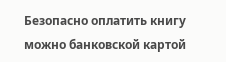Безопасно оплатить книгу можно банковской картой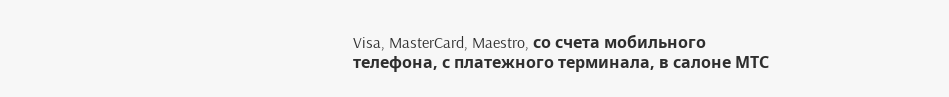Visa, MasterCard, Maestro, со счета мобильного телефона, с платежного терминала, в салоне МТС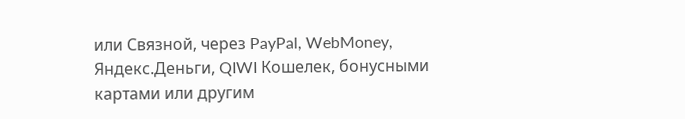или Связной, через PayPal, WebMoney, Яндекс.Деньги, QIWI Кошелек, бонусными картами или другим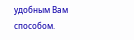удобным Вам способом.